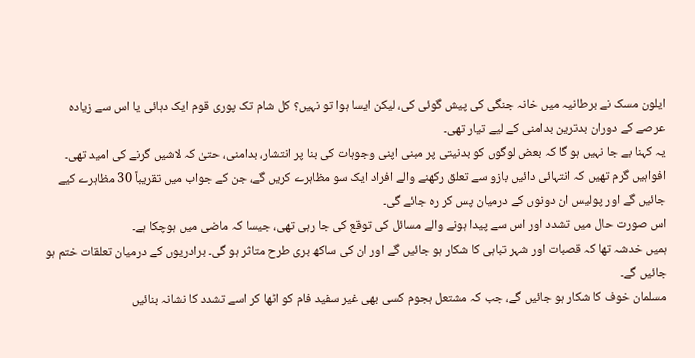ایلون مسک نے برطانیہ میں خانہ جنگی کی پیش گوئی کی، لیکن ایسا ہوا تو نہیں؟ کل شام تک پوری قوم ایک دہائی یا اس سے زیادہ عرصے کے دوران بدترین بدامنی کے لیے تیار تھی۔
یہ کہنا بے جا نہیں ہو گا کہ بعض لوگوں کو بدنیتی پر مبنی اپنی وجوہات کی بنا پر انتشار، بدامنی، حتیٰ کہ لاشیں گرنے کی امید تھی۔
افواہیں گرم تھیں کہ انتہائی دائیں بازو سے تعلق رکھنے والے افراد ایک سو مظاہرے کریں گے، جن کے جواب میں تقریباً 30 مظاہرے کیے جائیں گے اور پولیس ان دونوں کے درمیان پس کر رہ جائے گی۔
اس صورت حال میں تشدد اور اس سے پیدا ہونے والے مسائل کی توقع کی جا رہی تھی، جیسا کہ ماضی میں ہوچکا ہے۔
ہمیں خدشہ تھا کہ قصبات اور شہر تباہی کا شکار ہو جائیں گے اور ان کی ساکھ بری طرح متاثر ہو گی۔ برادریوں کے درمیان تعلقات ختم ہو جائیں گے۔
مسلمان خوف کا شکار ہو جائیں گے، جب کہ مشتعل ہجوم کسی بھی غیر سفید فام کو اٹھا کر اسے تشدد کا نشانہ بنائیں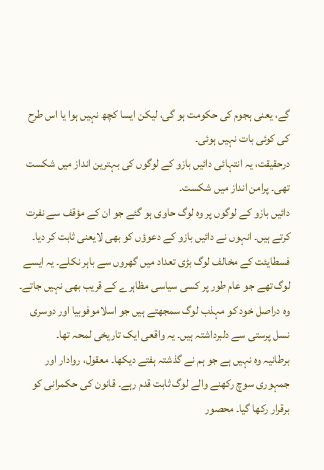گے، یعنی ہجوم کی حکومت ہو گی، لیکن ایسا کچھ نہیں ہوا یا اس طرح کی کوئی بات نہیں ہوئی۔
درحقیقت، یہ انتہائی دائیں بازو کے لوگوں کی بہترین انداز میں شکست تھی۔ پرامن انداز میں شکست۔
دائیں بازو کے لوگوں پر وہ لوگ حاوی ہو گئے جو ان کے مؤقف سے نفرت کرتے ہیں۔ انہوں نے دائیں بازو کے دعوؤں کو بھی لایعنی ثابت کر دیا۔
فسطایئت کے مخالف لوگ بڑی تعداد میں گھروں سے باہر نکلے۔ یہ ایسے لوگ تھے جو عام طور پر کسی سیاسی مظاہرے کے قریب بھی نہیں جاتے۔
وہ دراصل خود کو مہذب لوگ سمجھتے ہیں جو اسلاموفوبیا اور دوسری نسل پرستی سے دلبرداشتہ ہیں۔ یہ واقعی ایک تاریخی لمحہ تھا۔
برطانیہ وہ نہیں ہے جو ہم نے گذشتہ ہفتے دیکھا۔ معقول، روادار اور جمہوری سوچ رکھنے والے لوگ ثابت قدم رہے۔ قانون کی حکمرانی کو برقرار رکھا گیا۔ محصور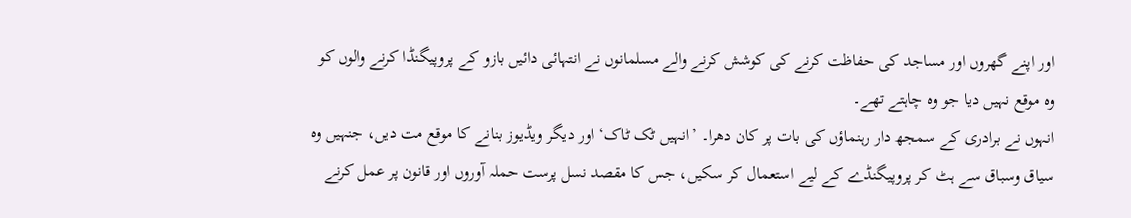اور اپنے گھروں اور مساجد کی حفاظت کرنے کی کوشش کرنے والے مسلمانوں نے انتہائی دائیں بازو کے پروپیگنڈا کرنے والوں کو وہ موقع نہیں دیا جو وہ چاہتے تھے۔
انہوں نے برادری کے سمجھ دار رہنماؤں کی بات پر کان دھرا۔ ’انہیں ٹک ٹاک‘ اور دیگر ویڈیوز بنانے کا موقع مت دیں، جنہیں وہ سیاق وسباق سے ہٹ کر پروپیگنڈے کے لیے استعمال کر سکیں، جس کا مقصد نسل پرست حملہ آوروں اور قانون پر عمل کرنے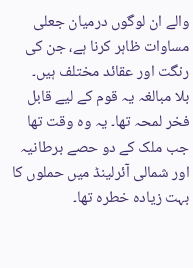والے ان لوگوں درمیان جعلی مساوات ظاہر کرنا ہے، جن کی رنگت اور عقائد مختلف ہیں۔
بلا مبالغہ یہ قوم کے لیے قابل فخر لمحہ تھا۔ یہ وہ وقت تھا جب ملک کے دو حصے برطانیہ اور شمالی آئرلینڈ میں حملوں کا بہت زیادہ خطرہ تھا۔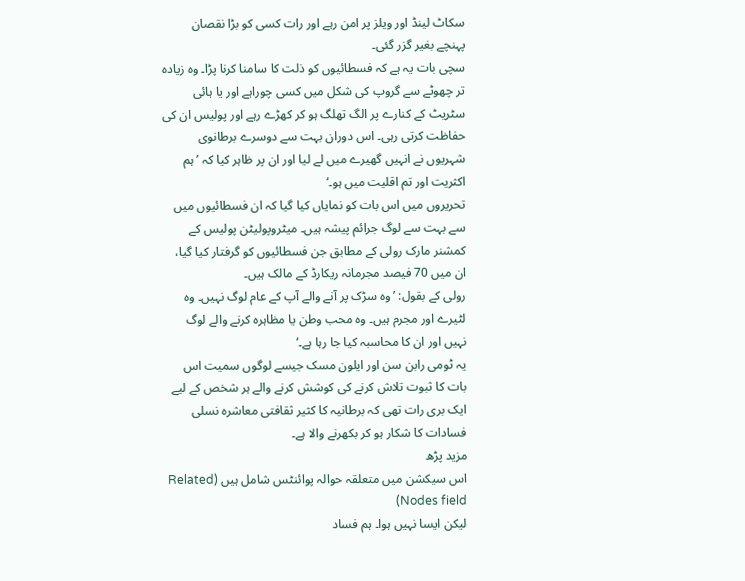سکاٹ لینڈ اور ویلز پر امن رہے اور رات کسی کو بڑا نقصان پہنچے بغیر گزر گئی۔
سچی بات یہ ہے کہ فسطائیوں کو ذلت کا سامنا کرنا پڑا۔ وہ زیادہ تر چھوٹے سے گروپ کی شکل میں کسی چوراہے اور یا ہائی سٹریٹ کے کنارے پر الگ تھلگ ہو کر کھڑے رہے اور پولیس ان کی حفاظت کرتی رہی۔ اس دوران بہت سے دوسرے برطانوی شہریوں نے انہیں گھیرے میں لے لیا اور ان پر ظاہر کیا کہ ’ہم اکثریت اور تم اقلیت میں ہو۔‘
تحریروں میں اس بات کو نمایاں کیا گیا کہ ان فسطائیوں میں سے بہت سے لوگ جرائم پیشہ ہیں۔ میٹروپولیٹن پولیس کے کمشنر مارک رولی کے مطابق جن فسطائیوں کو گرفتار کیا گیا، ان میں 70 فیصد مجرمانہ ریکارڈ کے مالک ہیں۔
رولی کے بقول: ’وہ سڑک پر آنے والے آپ کے عام لوگ نہیں۔ وہ لٹیرے اور مجرم ہیں۔ وہ محب وطن یا مظاہرہ کرنے والے لوگ نہیں اور ان کا محاسبہ کیا جا رہا ہے۔‘
یہ ٹومی رابن سن اور ایلون مسک جیسے لوگوں سمیت اس بات کا ثبوت تلاش کرنے کی کوشش کرنے والے ہر شخص کے لیے ایک بری رات تھی کہ برطانیہ کا کثیر ثقافتی معاشرہ نسلی فسادات کا شکار ہو کر بکھرنے والا ہے۔
مزید پڑھ
اس سیکشن میں متعلقہ حوالہ پوائنٹس شامل ہیں (Related Nodes field)
لیکن ایسا نہیں ہوا۔ ہم فساد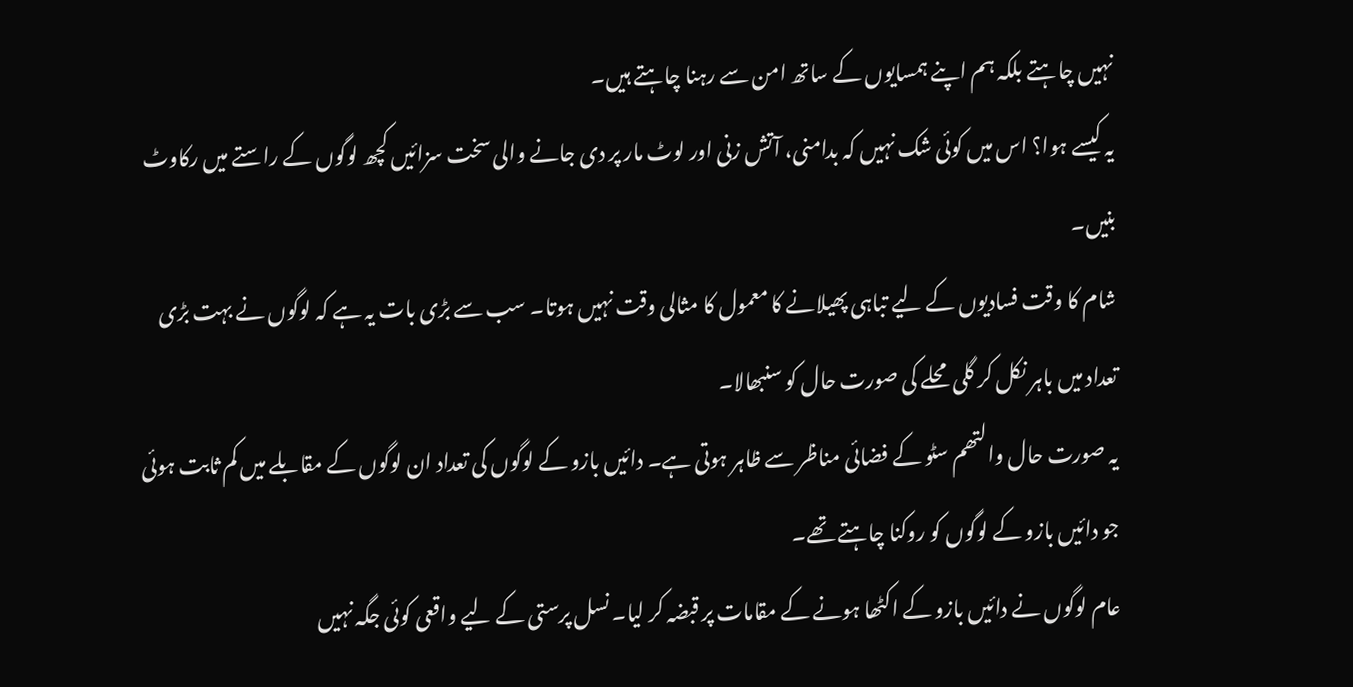نہیں چاہتے بلکہ ہم اپنے ہمسایوں کے ساتھ امن سے رہنا چاہتے ہیں۔
یہ کیسے ہوا؟ اس میں کوئی شک نہیں کہ بدامنی، آتش زنی اور لوٹ مار پر دی جانے والی سخت سزائیں کچھ لوگوں کے راستے میں رکاوٹ بنیں۔
شام کا وقت فسادیوں کے لیے تباہی پھیلانے کا معمول کا مثالی وقت نہیں ہوتا۔ سب سے بڑی بات یہ ہے کہ لوگوں نے بہت بڑی تعداد میں باہر نکل کر گلی محلے کی صورت حال کو سنبھالا۔
یہ صورت حال والتھم سٹو کے فضائی مناظر سے ظاہر ہوتی ہے۔ دائیں بازو کے لوگوں کی تعداد ان لوگوں کے مقابلے میں کم ثابت ہوئی جو دائیں بازو کے لوگوں کو روکنا چاہتے تھے۔
عام لوگوں نے دائیں بازو کے اکٹھا ہونے کے مقامات پر قبضہ کر لیا۔ نسل پرستی کے لیے واقعی کوئی جگہ نہیں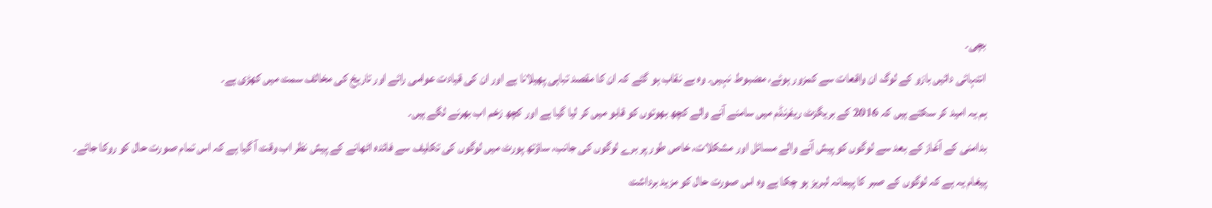بچی۔
انتہائی دائیں بازو کے لوگ ان واقعات سے کمزور ہوئے، مضبوط نہیں۔ وہ بے نقاب ہو گئے کہ ان کا مقصد تباہی پھیلانا ہے اور ان کی قیادت عوامی رائے اور تاریخ کی مخالف سمت میں کھڑی ہے۔
ہم یہ امید کر سکتے ہیں کہ 2016 کے بریگزٹ ریفرنڈم میں سامنے آنے والے کچھ بھوتوں کو قابو میں کر لیا گیا ہے اور کچھ زخم اب بھرنے لگے ہیں۔
بدامنی کے آغاز کے بعد سے لوگوں کو پیش آنے والے مسائل اور مشکلات، خاص طور پر برے لوگوں کی جانب، ساؤتھ پورٹ میں لوگوں کی تکلیف سے فائدہ اٹھانے کے پیش نظر اب وقت آ گیا ہے کہ اس تمام صورت حال کو روکا جائے۔
پیغام یہ ہے کہ لوگوں کے صبر کا پیمانہ لبریز ہو چکا ہے وہ اس صورت حال کو مزید برداشت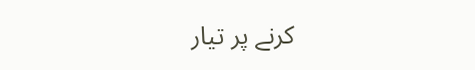کرنے پر تیار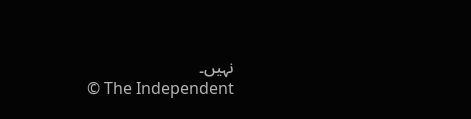نہیں۔
© The Independent